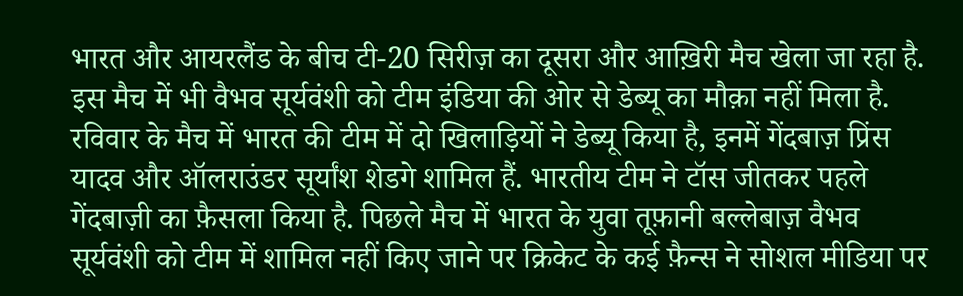भारत और आयरलैंड के बीच टी-20 सिरीज़ का दूसरा और आख़िरी मैच खेला जा रहा है. इस मैच में भी वैभव सूर्यवंशी को टीम इंडिया की ओर से डेब्यू का मौक़ा नहीं मिला है. रविवार के मैच में भारत की टीम में दो खिलाड़ियों ने डेब्यू किया है, इनमें गेंदबाज़ प्रिंस यादव और ऑलराउंडर सूर्यांश शेडगे शामिल हैं. भारतीय टीम ने टॉस जीतकर पहले गेंदबाज़ी का फ़ैसला किया है. पिछले मैच में भारत के युवा तूफ़ानी बल्लेबाज़ वैभव सूर्यवंशी को टीम में शामिल नहीं किए जाने पर क्रिकेट के कई फ़ैन्स ने सोशल मीडिया पर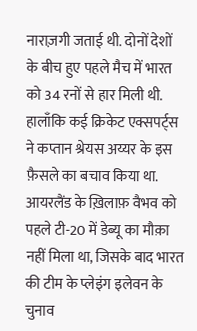नाराज़गी जताई थी. दोनों देशों के बीच हुए पहले मैच में भारत को 34 रनों से हार मिली थी. हालाँकि कई क्रिकेट एक्सपर्ट्स ने कप्तान श्रेयस अय्यर के इस फ़ैसले का बचाव किया था. आयरलैंड के ख़िलाफ़ वैभव को पहले टी-20 में डेब्यू का मौक़ा नहीं मिला था, जिसके बाद भारत की टीम के प्लेइंग इलेवन के चुनाव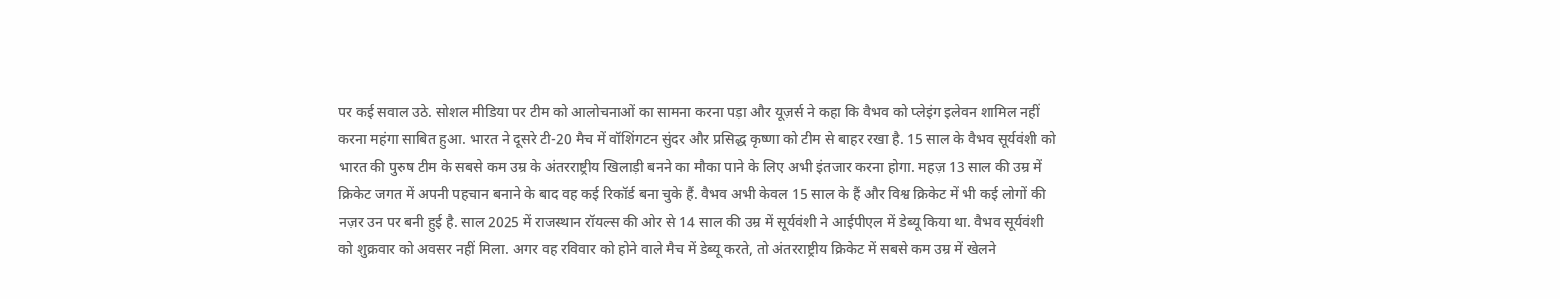पर कई सवाल उठे. सोशल मीडिया पर टीम को आलोचनाओं का सामना करना पड़ा और यूज़र्स ने कहा कि वैभव को प्लेइंग इलेवन शामिल नहीं करना महंगा साबित हुआ. भारत ने दूसरे टी-20 मैच में वॉशिंगटन सुंदर और प्रसिद्ध कृष्णा को टीम से बाहर रखा है. 15 साल के वैभव सूर्यवंशी को भारत की पुरुष टीम के सबसे कम उम्र के अंतरराष्ट्रीय खिलाड़ी बनने का मौका पाने के लिए अभी इंतजार करना होगा. महज़ 13 साल की उम्र में क्रिकेट जगत में अपनी पहचान बनाने के बाद वह कई रिकॉर्ड बना चुके हैं. वैभव अभी केवल 15 साल के हैं और विश्व क्रिकेट में भी कई लोगों की नज़र उन पर बनी हुई है. साल 2025 में राजस्थान रॉयल्स की ओर से 14 साल की उम्र में सूर्यवंशी ने आईपीएल में डेब्यू किया था. वैभव सूर्यवंशी को शुक्रवार को अवसर नहीं मिला. अगर वह रविवार को होने वाले मैच में डेब्यू करते, तो अंतरराष्ट्रीय क्रिकेट में सबसे कम उम्र में खेलने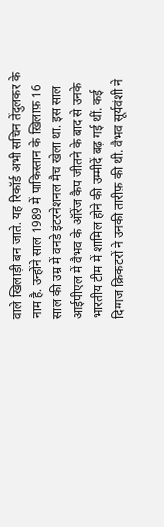वाले खिलाड़ी बन जाते. यह रिकॉर्ड अभी सचिन तेंदुलकर के नाम है. उन्होंने साल 1989 में पाकिस्तान के ख़िलाफ़ 16 साल की उम्र में वनडे इंटरनेशनल मैच खेला था. इस साल आईपीएल में वैभव के ऑरेंज कैप जीतने के बाद से उनके भारतीय टीम में शामिल होने की उम्मीदें बढ़ गई थीं. कई दिग्गज क्रिकटरों ने उनकी तारीफ़ की थी. वैभव सूर्यवंशी ने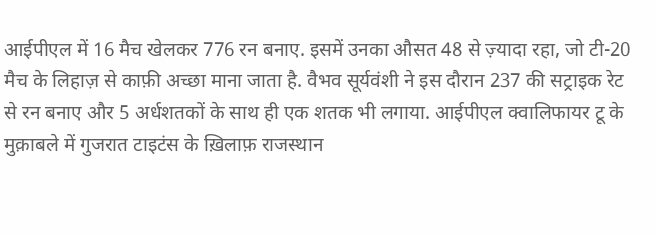आईपीएल में 16 मैच खेलकर 776 रन बनाए. इसमें उनका औसत 48 से ज़्यादा रहा, जो टी-20 मैच के लिहाज़ से काफ़ी अच्छा माना जाता है. वैभव सूर्यवंशी ने इस दौरान 237 की सट्राइक रेट से रन बनाए और 5 अर्धशतकों के साथ ही एक शतक भी लगाया. आईपीएल क्वालिफायर टू के मुक़ाबले में गुजरात टाइटंस के ख़िलाफ़ राजस्थान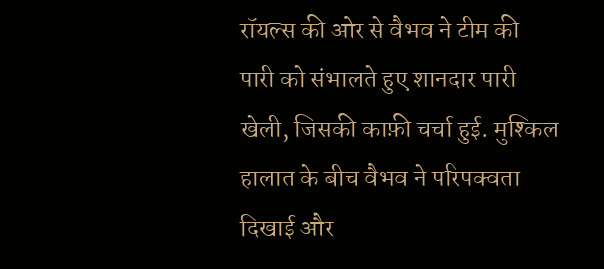रॉयल्स की ओर से वैभव ने टीम की पारी को संभालते हुए शानदार पारी खेली, जिसकी काफ़ी चर्चा हुई. मुश्किल हालात के बीच वैभव ने परिपक्वता दिखाई और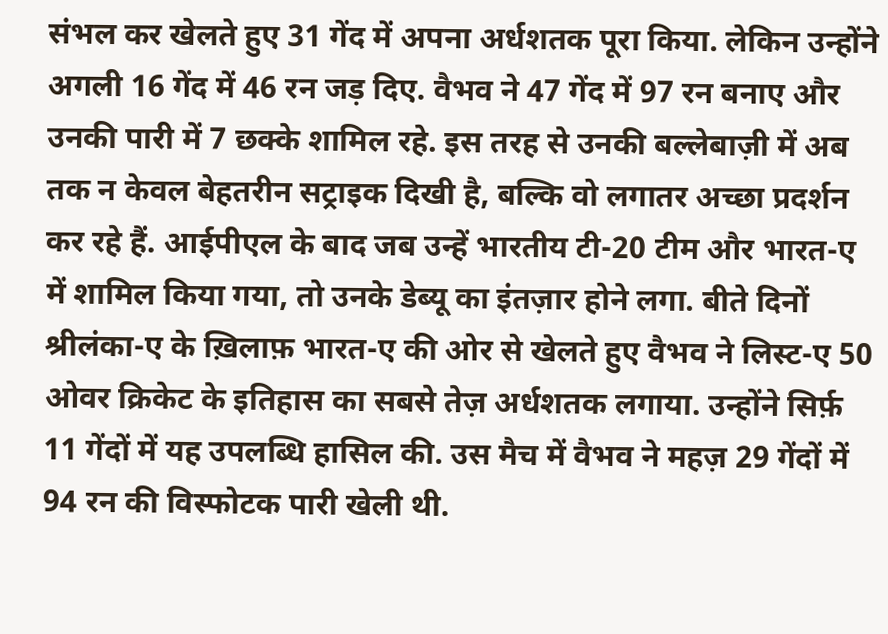संभल कर खेलते हुए 31 गेंद में अपना अर्धशतक पूरा किया. लेकिन उन्होंने अगली 16 गेंद में 46 रन जड़ दिए. वैभव ने 47 गेंद में 97 रन बनाए और उनकी पारी में 7 छक्के शामिल रहे. इस तरह से उनकी बल्लेबाज़ी में अब तक न केवल बेहतरीन सट्राइक दिखी है, बल्कि वो लगातर अच्छा प्रदर्शन कर रहे हैं. आईपीएल के बाद जब उन्हें भारतीय टी-20 टीम और भारत-ए में शामिल किया गया, तो उनके डेब्यू का इंतज़ार होने लगा. बीते दिनों श्रीलंका-ए के ख़िलाफ़ भारत-ए की ओर से खेलते हुए वैभव ने लिस्ट-ए 50 ओवर क्रिकेट के इतिहास का सबसे तेज़ अर्धशतक लगाया. उन्होंने सिर्फ़ 11 गेंदों में यह उपलब्धि हासिल की. उस मैच में वैभव ने महज़ 29 गेंदों में 94 रन की विस्फोटक पारी खेली थी.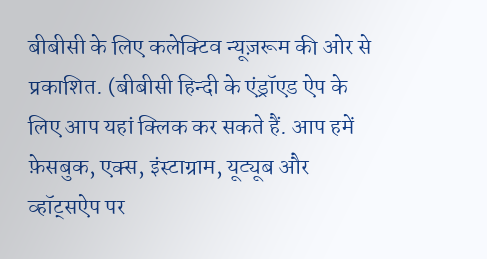बीबीसी के लिए कलेक्टिव न्यूज़रूम की ओर से प्रकाशित. (बीबीसी हिन्दी के एंड्रॉएड ऐप के लिए आप यहां क्लिक कर सकते हैं. आप हमें फ़ेसबुक, एक्स, इंस्टाग्राम, यूट्यूब और व्हॉट्सऐप पर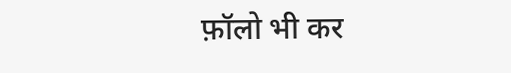फ़ॉलो भी कर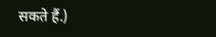सकते हैं.)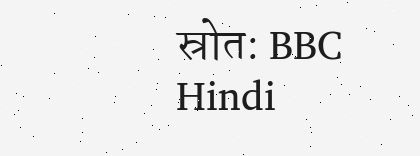स्रोत: BBC Hindi